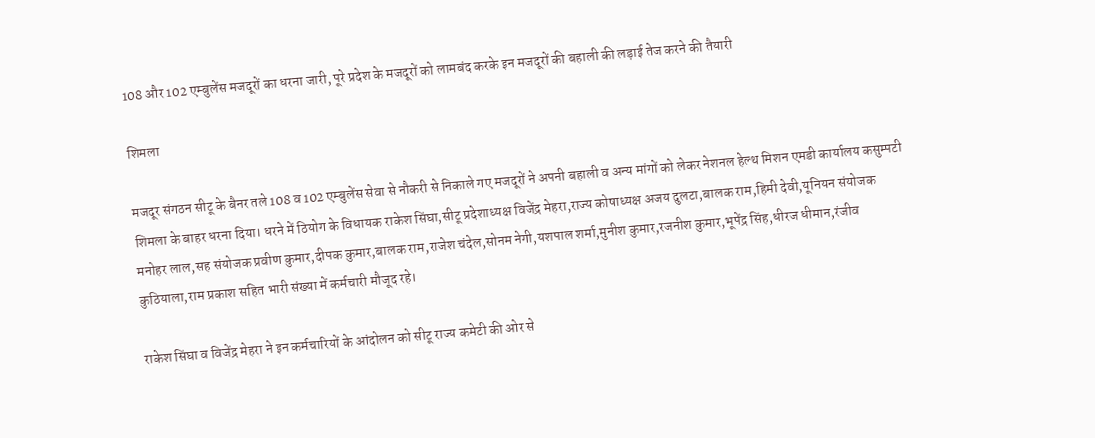108 और 102 एम्बुलेंस मजदूरों का धरना जारी, पूरे प्रदेश के मजदूरों को लामबंद करके इन मजदूरों की बहाली की लड़ाई तेज करने की तैयारी

शिमला

मजदूर संगठन सीटू के बैनर तले 108 व 102 एम्बुलेंस सेवा से नौकरी से निकाले गए मजदूरों ने अपनी बहाली व अन्य मांगों को लेकर नेशनल हेल्थ मिशन एमडी कार्यालय कसुम्पटी शिमला के बाहर धरना दिया। धरने में ठियोग के विधायक राकेश सिंघा,सीटू प्रदेशाध्यक्ष विजेंद्र मेहरा,राज्य कोषाध्यक्ष अजय दुलटा,बालक राम,हिमी देवी,यूनियन संयोजक मनोहर लाल,सह संयोजक प्रवीण कुमार,दीपक कुमार,बालक राम,राजेश चंदेल,सोनम नेगी,यशपाल शर्मा,मुनीश कुमार,रजनीश कुमार,भूपेंद्र सिंह,धीरज धीमान,रंजीव कुठियाला,राम प्रकाश सहित भारी संख्या में कर्मचारी मौजूद रहे।

राकेश सिंघा व विजेंद्र मेहरा ने इन कर्मचारियों के आंदोलन को सीटू राज्य कमेटी की ओर से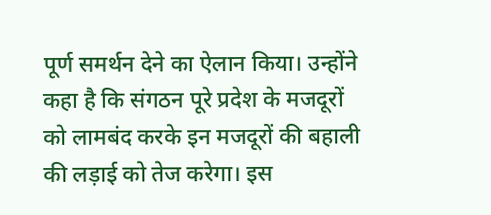पूर्ण समर्थन देने का ऐलान किया। उन्होंने कहा है कि संगठन पूरे प्रदेश के मजदूरों को लामबंद करके इन मजदूरों की बहाली की लड़ाई को तेज करेगा। इस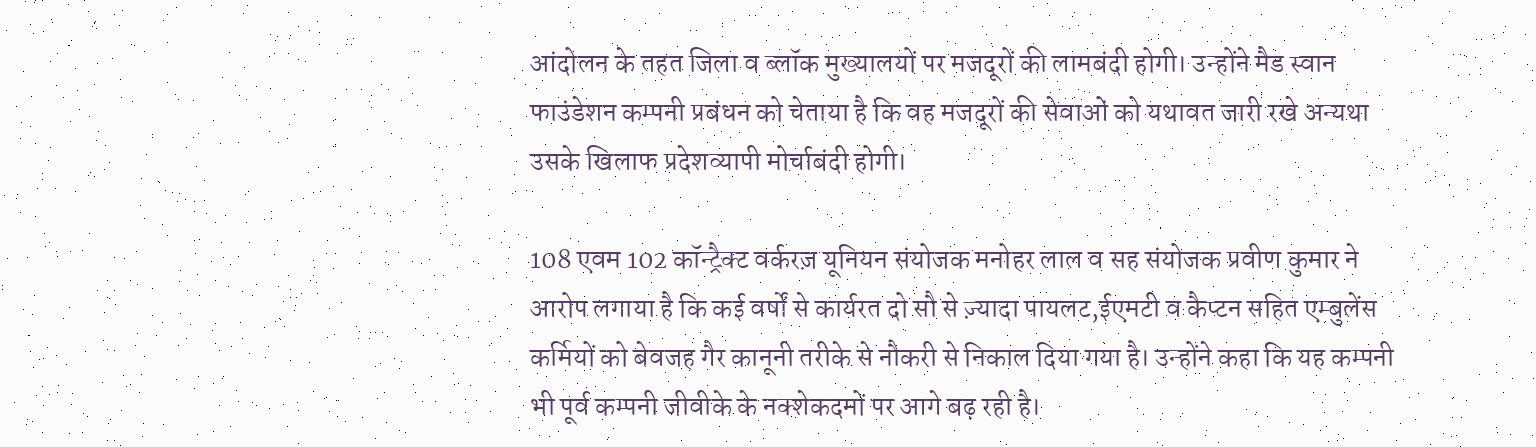आंदोलन के तहत जिला व ब्लॉक मुख्यालयों पर मजदूरों की लामबंदी होगी। उन्होंने मैड स्वान फाउंडेशन कम्पनी प्रबंधन को चेताया है कि वह मजदूरों की सेवाओं को यथावत जारी रखे अन्यथा उसके खिलाफ प्रदेशव्यापी मोर्चाबंदी होगी।

108 एवम 102 कॉन्ट्रैक्ट वर्करज़ यूनियन संयोजक मनोहर लाल व सह संयोजक प्रवीण कुमार ने आरोप लगाया है कि कई वर्षों से कार्यरत दो सौ से ज़्यादा पायलट,ईएमटी व कैप्टन सहित एम्बुलेंस कर्मियों को बेवजह गैर कानूनी तरीके से नौकरी से निकाल दिया गया है। उन्होंने कहा कि यह कम्पनी भी पूर्व कम्पनी जीवीके के नक्शेकदमों पर आगे बढ़ रही है।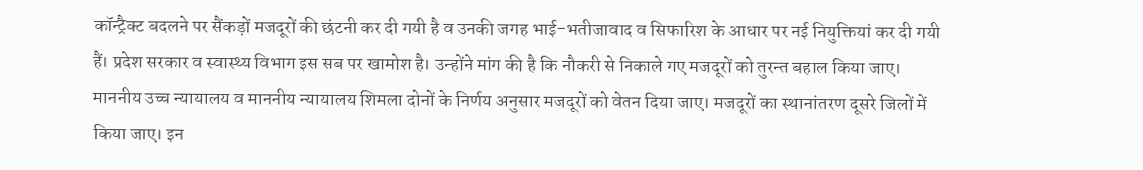कॉन्ट्रैक्ट बदलने पर सैंकड़ों मजदूरों की छंटनी कर दी गयी है व उनकी जगह भाई-भतीजावाद व सिफारिश के आधार पर नई नियुक्तियां कर दी गयी हैं। प्रदेश सरकार व स्वास्थ्य विभाग इस सब पर खामोश है। उन्होंने मांग की है कि नौकरी से निकाले गए मजदूरों को तुरन्त बहाल किया जाए। माननीय उच्च न्यायालय व माननीय न्यायालय शिमला दोनों के निर्णय अनुसार मजदूरों को वेतन दिया जाए। मजदूरों का स्थानांतरण दूसरे जिलों में किया जाए। इन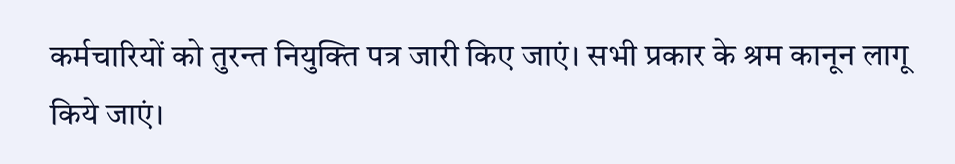कर्मचारियों को तुरन्त नियुक्ति पत्र जारी किए जाएं। सभी प्रकार के श्रम कानून लागू किये जाएं।